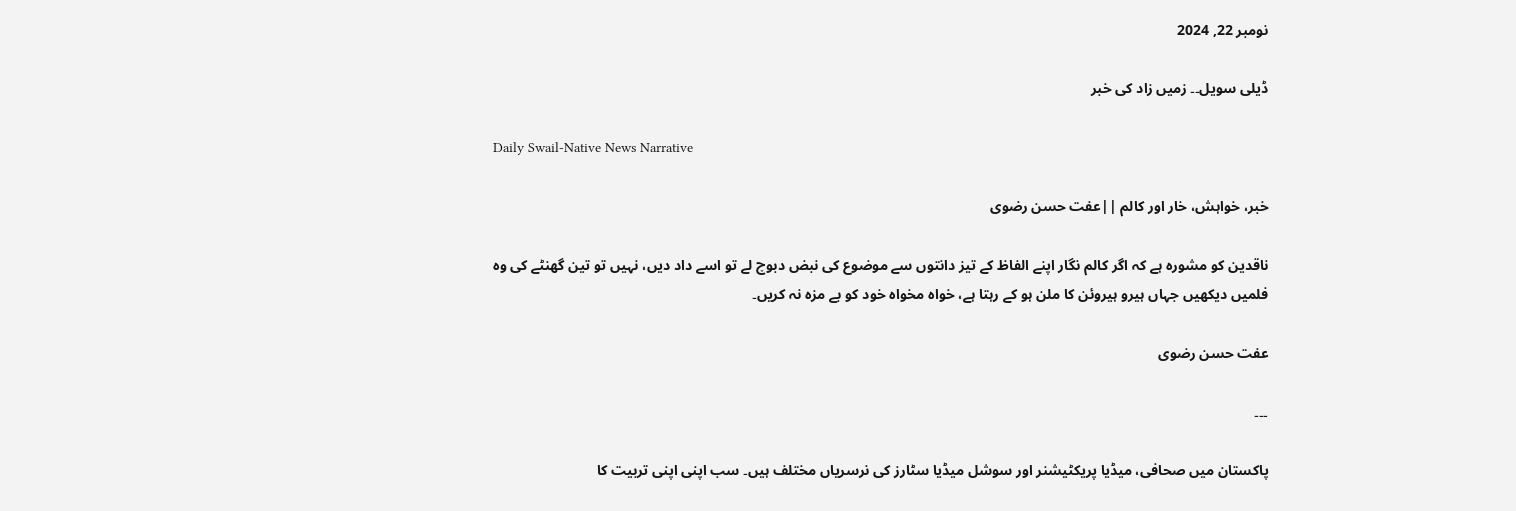نومبر 22, 2024

ڈیلی سویل۔۔ زمیں زاد کی خبر

Daily Swail-Native News Narrative

خبر، خواہش، خار اور کالم ||عفت حسن رضوی

ناقدین کو مشورہ ہے کہ اگر کالم نگار اپنے الفاظ کے تیز دانتوں سے موضوع کی نبض دبوچ لے تو اسے داد دیں، نہیں تو تین گھنٹے کی وہ فلمیں دیکھیں جہاں ہیرو ہیروئن کا ملن ہو کے رہتا ہے، خواہ مخواہ خود کو بے مزہ نہ کریں۔

عفت حسن رضوی

۔۔۔

پاکستان میں صحافی، میڈیا پریکٹیشنر اور سوشل میڈیا سٹارز کی نرسریاں مختلف ہیں۔ سب اپنی اپنی تربیت کا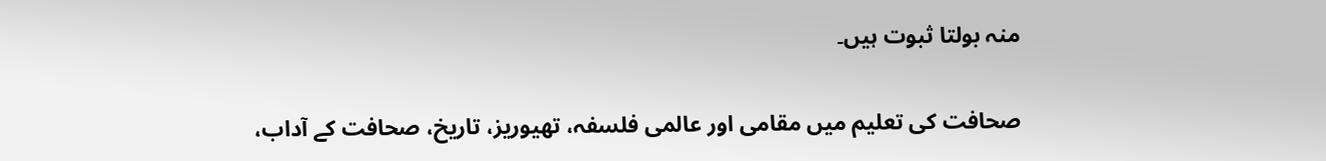منہ بولتا ثبوت ہیں۔

صحافت کی تعلیم میں مقامی اور عالمی فلسفہ، تھیوریز، تاریخ، صحافت کے آداب،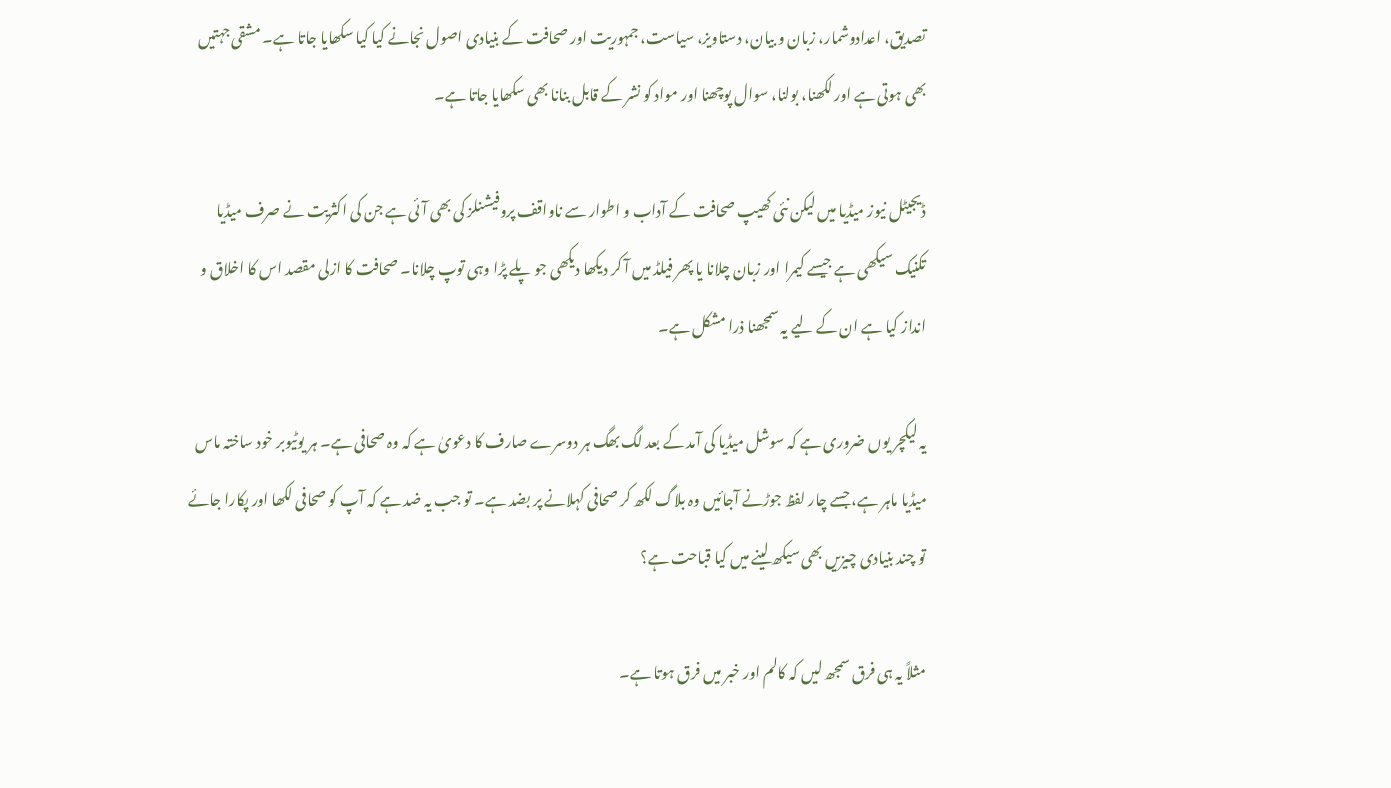تصدیق، اعدادوشمار، زبان و بیان، دستاویز، سیاست، جمہوریت اور صحافت کے بنیادی اصول نجانے کیا کیا سکھایا جاتا ہے۔ مشقی جہتیں بھی ہوتی ہے اور لکھنا، بولنا، سوال پوچھنا اور مواد کو نشر کے قابل بنانا بھی سکھایا جاتا ہے۔

ڈیجیٹل نیوز میڈیا میں لیکن نئی کھیپ صحافت کے آداب و اطوار سے ناواقف پروفیشنلز کی بھی آئی ہے جن کی اکثریت نے صرف میڈیا تکنیک سیکھی ہے جیسے کیمرا اور زبان چلانا یا پھر فیلڈ میں آ کر دیکھا دیکھی جو پلے پڑا وہی توپ چلانا۔ صحافت کا ازلی مقصد اس کا اخلاق و انداز کیا ہے ان کے لیے یہ سمجھنا ذرا مشکل ہے۔

یہ لیکچر یوں ضروری ہے کہ سوشل میڈیا کی آمد کے بعد لگ بھگ ہر دوسرے صارف کا دعویٰ ہے کہ وہ صحافی ہے۔ ہر یوٹیوبر خود ساختہ ماس میڈیا ماہر ہے، جسے چار لفظ جوڑنے آجائیں وہ بلاگ لکھ کر صحافی کہلانے پر بضد ہے۔ تو جب یہ ضد ہے کہ آپ کو صحافی لکھا اور پکارا جائے تو چند بنیادی چیزیں بھی سیکھ لینے میں کیا قباحت ہے؟

مثلاً یہ ہی فرق سمجھ لیں کہ کالم اور خبر میں فرق ہوتا ہے۔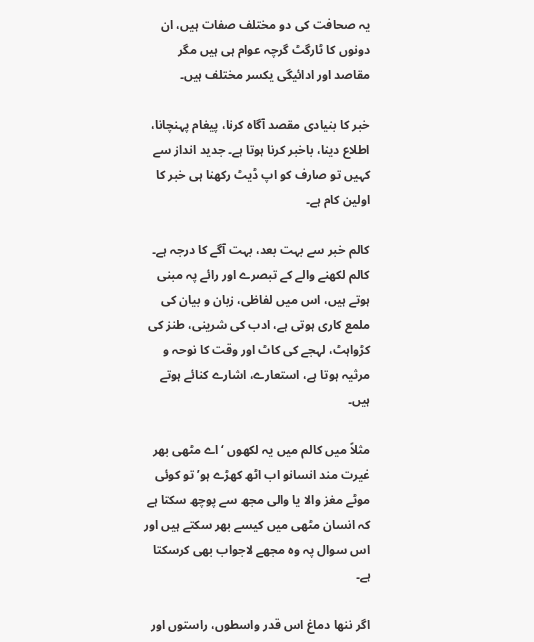یہ صحافت کی دو مختلف صفات ہیں، ان دونوں کا ٹارگٹ گرچہ عوام ہی ہیں مگر مقاصد اور ادائیگی یکسر مختلف ہیں۔

خبر کا بنیادی مقصد آگاہ کرنا، پیغام پہنچانا، اطلاع دینا، باخبر کرنا ہوتا ہے۔ جدید انداز سے کہیں تو صارف کو اپ ڈیٹ رکھنا ہی خبر کا اولین کام ہے۔

کالم خبر سے بہت بعد، بہت آگے کا درجہ ہے۔ کالم لکھنے والے کے تبصرے اور رائے پہ مبنی ہوتے ہیں، اس میں لفاظی، زبان و بیان کی ملمع کاری ہوتی ہے، ادب کی شرینی، طنز کی کڑواہٹ، لہجے کی کاٹ اور وقت کا نوحہ و مرثیہ ہوتا ہے، استعارے، اشارے کنائے ہوتے ہیں۔

مثلاً میں کالم میں یہ لکھوں ‘اے مٹھی بھر غیرت مند انسانو اب اٹھ کھڑے ہو’ تو کوئی موٹے مغز والا یا والی مجھ سے پوچھ سکتا ہے کہ انسان مٹھی میں کیسے بھر سکتے ہیں اور اس سوال پہ وہ مجھے لاجواب بھی کرسکتا ہے۔

اگر ننھا دماغ اس قدر واسطوں، راستوں اور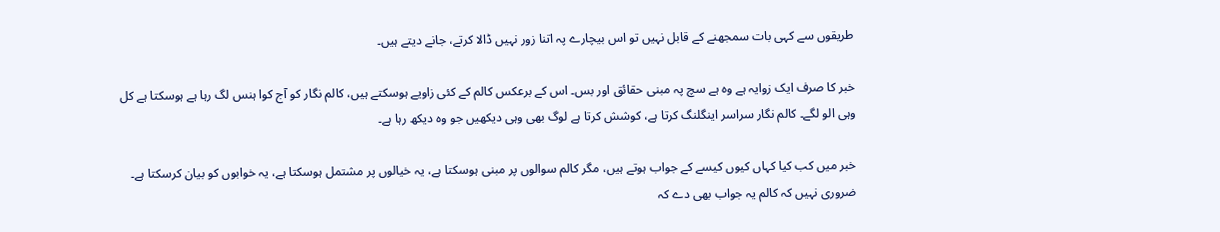طریقوں سے کہی بات سمجھنے کے قابل نہیں تو اس بیچارے پہ اتنا زور نہیں ڈالا کرتے، جانے دیتے ہیں۔

خبر کا صرف ایک زوایہ ہے وہ ہے سچ پہ مبنی حقائق اور بس۔ اس کے برعکس کالم کے کئی زاویے ہوسکتے ہیں، کالم نگار کو آج کوا ہنس لگ رہا ہے ہوسکتا ہے کل وہی الو لگے۔ کالم نگار سراسر اینگلنگ کرتا ہے، کوشش کرتا ہے لوگ بھی وہی دیکھیں جو وہ دیکھ رہا ہے۔

خبر میں کب کیا کہاں کیوں کیسے کے جواب ہوتے ہیں، مگر کالم سوالوں پر مبنی ہوسکتا ہے، یہ خیالوں پر مشتمل ہوسکتا ہے، یہ خوابوں کو بیان کرسکتا ہے۔ ضروری نہیں کہ کالم یہ جواب بھی دے کہ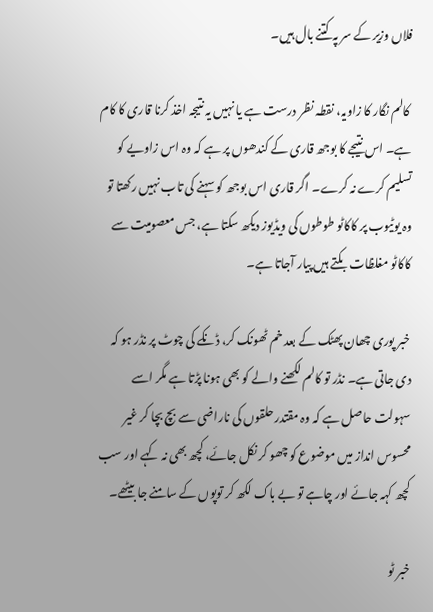فلاں وزیر کے سر پہ کتنے بال ہیں۔

 کالم نگار کا زاویہ، نقطہ نظر درست ہے یا نہیں یہ نتیجہ اخذ کرنا قاری کا کام ہے۔ اس نتیجے کا بوجھ قاری کے کندھوں پر ہے کہ وہ اس زاویے کو تسلیم کرے نہ کرے۔ اگر قاری اس بوجھ کو سہنے کی تاب نہیں رکھتا تو وہ یوٹیوب پر کاکاٹو طوطوں کی ویڈیوز دیکھ سکتا ہے، جس معصومیت سے کاکاٹو مغلظات بکتے ہیں پیار آجاتا ہے۔

خبر پوری چھان پھٹک کے بعد خم ٹھونک کر، ڈنکے کی چوٹ پر نڈر ہو کہ دی جاتی ہے۔ نڈر تو کالم لکھنے والے کو بھی ہونا پڑتا ہے مگر اسے سہولت حاصل ہے کہ وہ مقتدر حلقوں کی ناراضی سے بچ بچا کر غیر محسوس انداز میں موضوع کو چھو کر نکل جائے، کچھ بھی نہ کہے اور سب کچھ کہہ جائے اور چاہے تو بے باک لکھ کر توپوں کے سامنے جا بیٹھے۔

خبر ٹو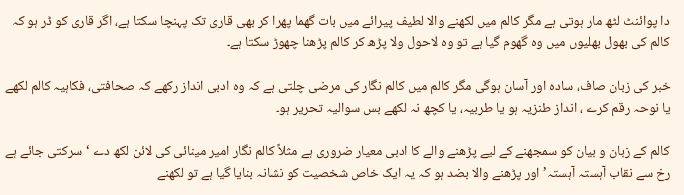دا پوائنٹ لٹھ مار ہوتی ہے مگر کالم میں لکھنے والا لطیف پیرائے میں بات گھما پھرا کر بھی قاری تک پہنچا سکتا ہے، اگر قاری کو ڈر ہو کہ کالم کی بھول بھلیوں میں وہ گھوم گیا ہے تو وہ لاحول ولا پڑھ کر کالم پڑھنا چھوڑ سکتا ہے۔

خبر کی زبان صاف، سادہ اور آسان ہوگی مگر کالم میں کالم نگار کی مرضی چلتی ہے کہ وہ ادبی انداز رکھے کہ صحافتی، فکاہیہ کالم لکھے یا نوحہ رقم کرے ، انداز طنزیہ ہو یا طربیہ، یا کچھ نہ لکھے بس سوالیہ تحریر ہو۔

کالم کے زبان و بیان کو سمجھنے کے لیے پڑھنے والے کا ادبی معیار ضروری ہے مثلاً کالم نگار امیر مینائی کی لائن لکھ دے ‘سرکتی جائے ہے رخ سے نقاب آہستہ آہستہ’ اور پڑھنے والا بضد ہو کہ یہ ایک خاص شخصیت کو نشانہ بنایا گیا ہے تو لکھنے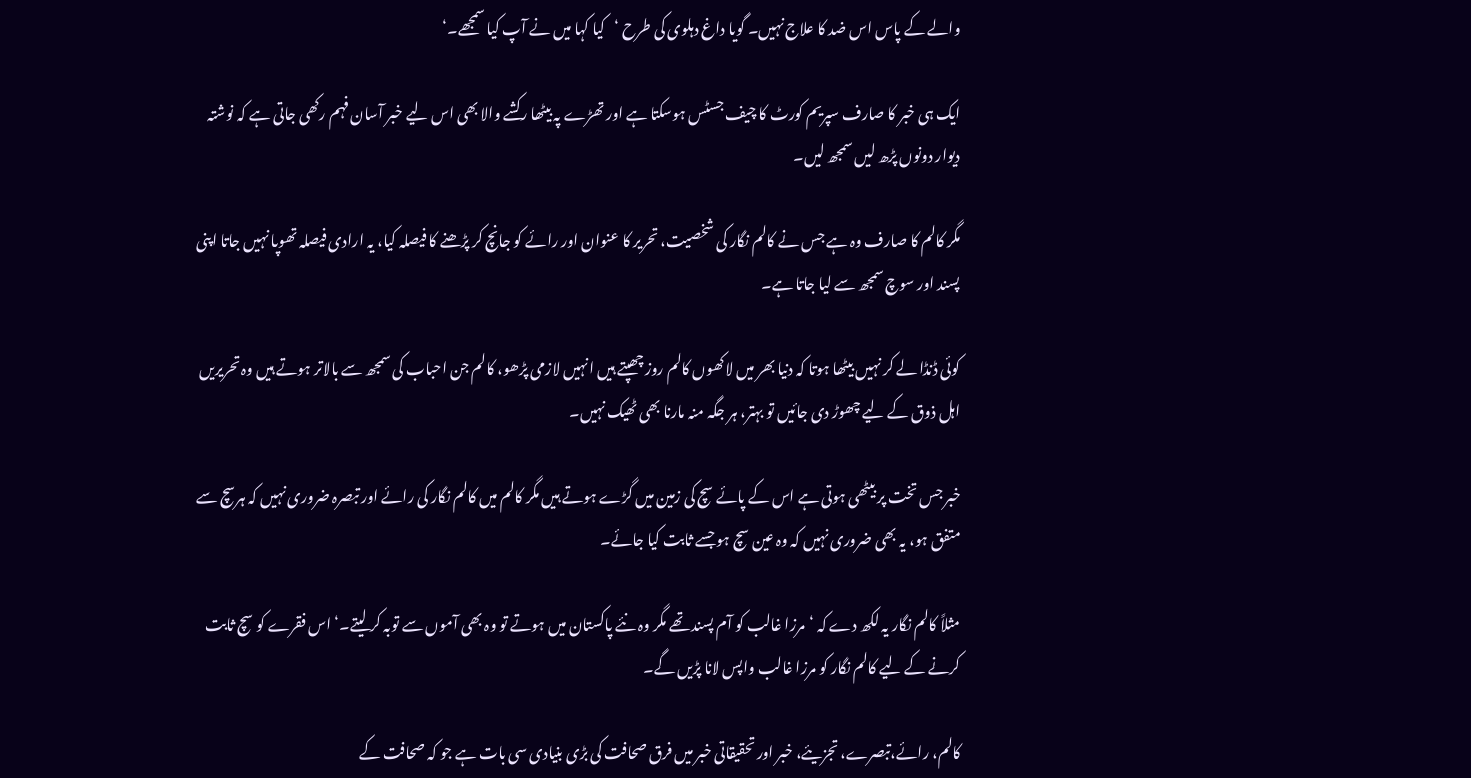والے کے پاس اس ضد کا علاج نہیں۔ گویا داغ دہلوی کی طرح ‘کیا کہا میں نے آپ کیا سمجھے۔‘

ایک ہی خبر کا صارف سپریم کورٹ کا چیف جسٹس ہوسکتا ہے اور تھڑے پہ بیٹھا رکشے والا بھی اس لیے خبر آسان فہم رکھی جاتی ہے کہ نوشتہ دیوار دونوں پڑھ لیں سمجھ لیں۔

مگر کالم کا صارف وہ ہے جس نے کالم نگار کی شخصیت، تحریر کا عنوان اور رائے کو جانچ کر پڑھنے کا فیصلہ کیا، یہ ارادی فیصلہ تھوپا نہیں جاتا اپنی پسند اور سوچ سمجھ سے لیا جاتا ہے۔

کوئی ڈنڈا لے کر نہیں بیٹھا ہوتا کہ دنیا بھر میں لاکھوں کالم روز چھپتے ہیں انہیں لازمی پڑھو، کالم جن احباب کی سمجھ سے بالاتر ہوتے ہیں وہ تحریریں اہل ذوق کے لیے چھوڑ دی جائیں تو بہتر، ہر جگہ منہ مارنا بھی ٹھیک نہیں۔

خبر جس تخت پر بیٹھی ہوتی ہے اس کے پائے سچ کی زمین میں گڑے ہوتے ہیں مگر کالم میں کالم نگار کی رائے اور تبصرہ ضروری نہیں کہ ہرسچ سے متفق ہو، یہ بھی ضروری نہیں کہ وہ عین سچ ہو جسے ثابت کیا جائے۔

مثلاً کالم نگار یہ لکھ دے کہ ‘مرزا غالب کو آم پسند تھے مگر وہ نئے پاکستان میں ہوتے تو وہ بھی آموں سے توبہ کر لیتے۔‘ اس فقرے کو سچ ثابت کرنے کے لیے کالم نگار کو مرزا غالب واپس لانا پڑیں گے۔

کالم، رائے،تبصرے، تجزیئے، خبر اور تحقیقاتی خبر میں فرق صحافت کی بڑی بنیادی سی بات ہے جو کہ صحافت کے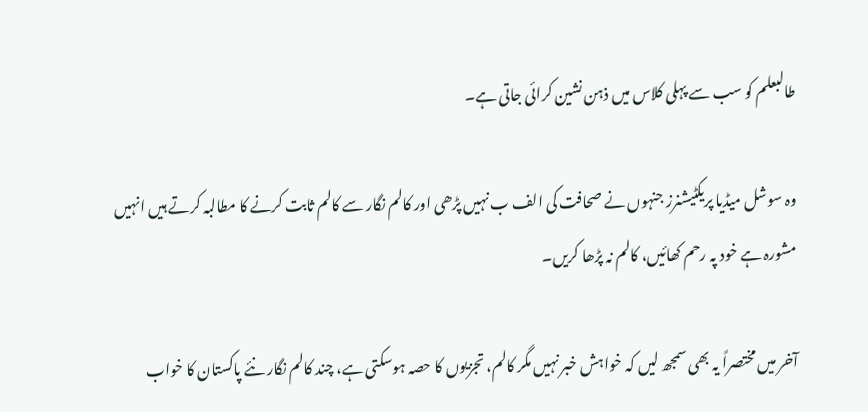طالبعلم کو سب سے پہلی کلاس میں ذہن نشین کرائی جاتی ہے۔

وہ سوشل میڈیا پریکٹیشنرز جنہوں نے صحافت کی الف ب نہیں پڑھی اور کالم نگار سے کالم ثابت کرنے کا مطالبہ کرتے ہیں انہیں مشورہ ہے خود پہ رحم کھائیں، کالم نہ پڑھا کریں۔

آخر میں مختصراً یہ بھی سمجھ لیں کہ خواہش خبر نہیں مگر کالم، تجزیوں کا حصہ ہوسکتی ہے، چند کالم نگار نئے پاکستان کا خواب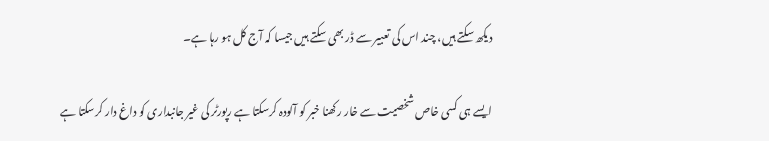دیکھ سکتے ہیں، چند اس کی تعبیر سے ڈر بھی سکتے ہیں جیسا کہ آج کل ہو رہا ہے۔

ایسے ہی کسی خاص شخصیت سے خار رکھنا خبر کو آلودہ کرسکتا ہے رپورٹر کی غیر جانبداری کو داغ دار کرسکتا ہے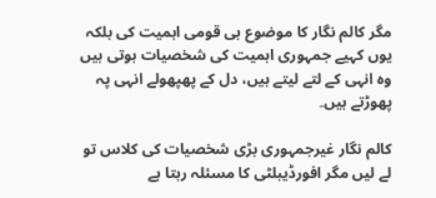مگر کالم نگار کا موضوع ہی قومی اہمیت کی بلکہ یوں کہیے جمہوری اہمیت کی شخصیات ہوتی ہیں وہ انہی کے لتے لیتے ہیں، دل کے پھپھولے انہی پہ پھوڑتے ہیں۔

کالم نگار غیرجمہوری بڑی شخصیات کی کلاس تو لے لیں مگر افورڈیبلٹی کا مسئلہ رہتا ہے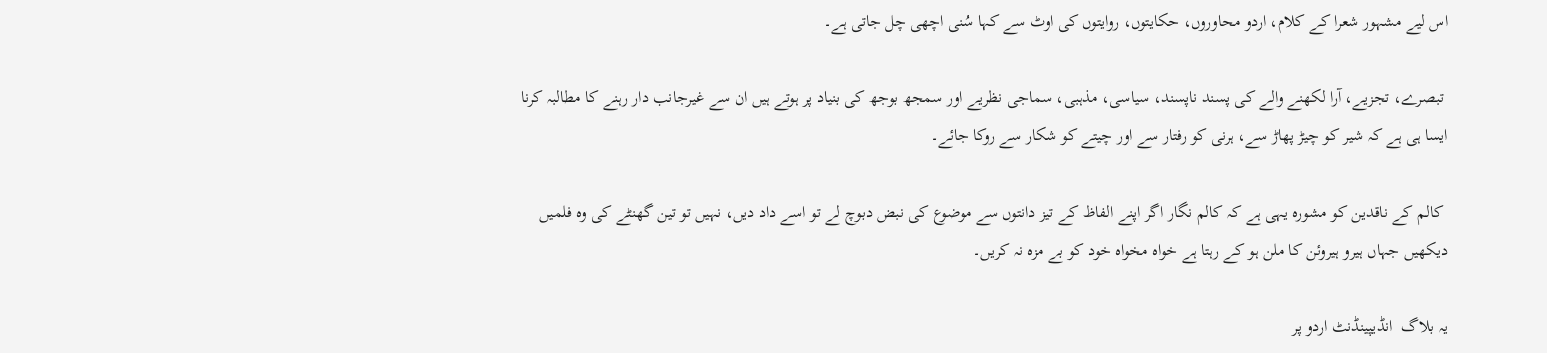اس لیے مشہور شعرا کے کلام، اردو محاوروں، حکایتوں، روایتوں کی اوٹ سے کہا سُنی اچھی چل جاتی ہے۔

 تبصرے، تجزیے، آرا لکھنے والے کی پسند ناپسند، سیاسی، مذہبی، سماجی نظریے اور سمجھ بوجھ کی بنیاد پر ہوتے ہیں ان سے غیرجانب دار رہنے کا مطالبہ کرنا ایسا ہی ہے کہ شیر کو چیڑ پھاڑ سے، ہرنی کو رفتار سے اور چیتے کو شکار سے روکا جائے۔

 کالم کے ناقدین کو مشورہ یہی ہے کہ کالم نگار اگر اپنے الفاظ کے تیز دانتوں سے موضوع کی نبض دبوچ لے تو اسے داد دیں، نہیں تو تین گھنٹے کی وہ فلمیں دیکھیں جہاں ہیرو ہیروئن کا ملن ہو کے رہتا ہے خواہ مخواہ خود کو بے مزہ نہ کریں۔

یہ بلاگ  انڈیپینڈنٹ اردو پر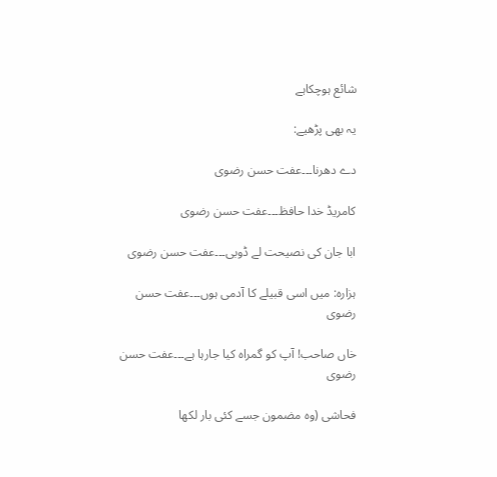شائع ہوچکاہے

یہ بھی پڑھیے:

دے دھرنا۔۔۔عفت حسن رضوی

کامریڈ خدا حافظ۔۔۔عفت حسن رضوی

ابا جان کی نصیحت لے ڈوبی۔۔۔عفت حسن رضوی

ہزارہ: میں اسی قبیلے کا آدمی ہوں۔۔۔عفت حسن رضوی

خاں صاحب! آپ کو گمراہ کیا جارہا ہے۔۔۔عفت حسن رضوی

فحاشی (وہ مضمون جسے کئی بار لکھا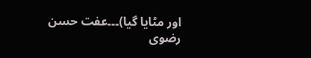اور مٹایا گیا)۔۔۔عفت حسن رضوی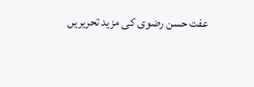عفت حسن رضوی کی مزید تحریریں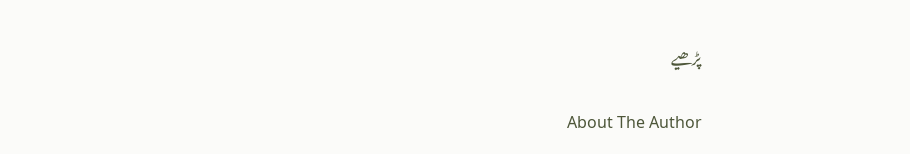پڑھیے

About The Author